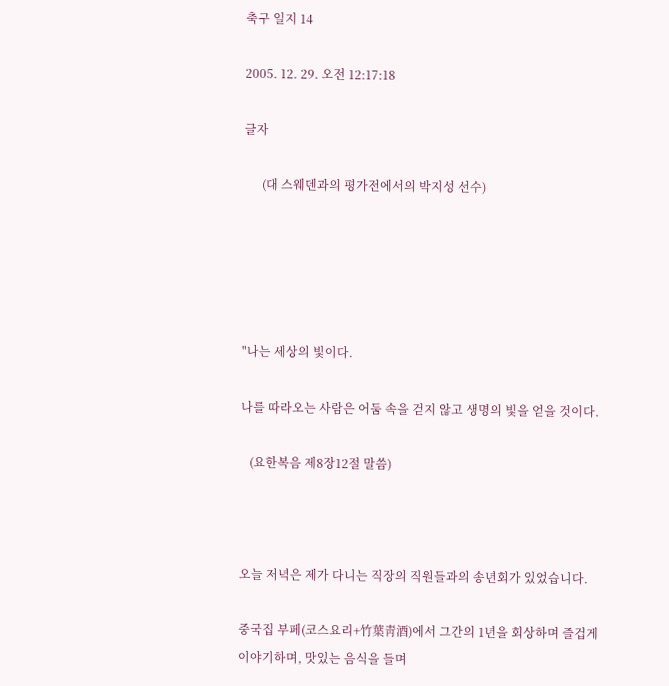축구 일지 14

2005. 12. 29. 오전 12:17:18

글자

      (대 스웨덴과의 평가전에서의 박지성 선수)





"나는 세상의 빛이다.

나를 따라오는 사람은 어둠 속을 걷지 않고 생명의 빛을 얻을 것이다.

   (요한복음 제8장12절 말씀)



오늘 저녁은 제가 다니는 직장의 직원들과의 송년회가 있었습니다.

중국집 부페(코스요리+竹葉靑酒)에서 그간의 1년을 회상하며 즐겁게 이야기하며, 맛있는 음식을 들며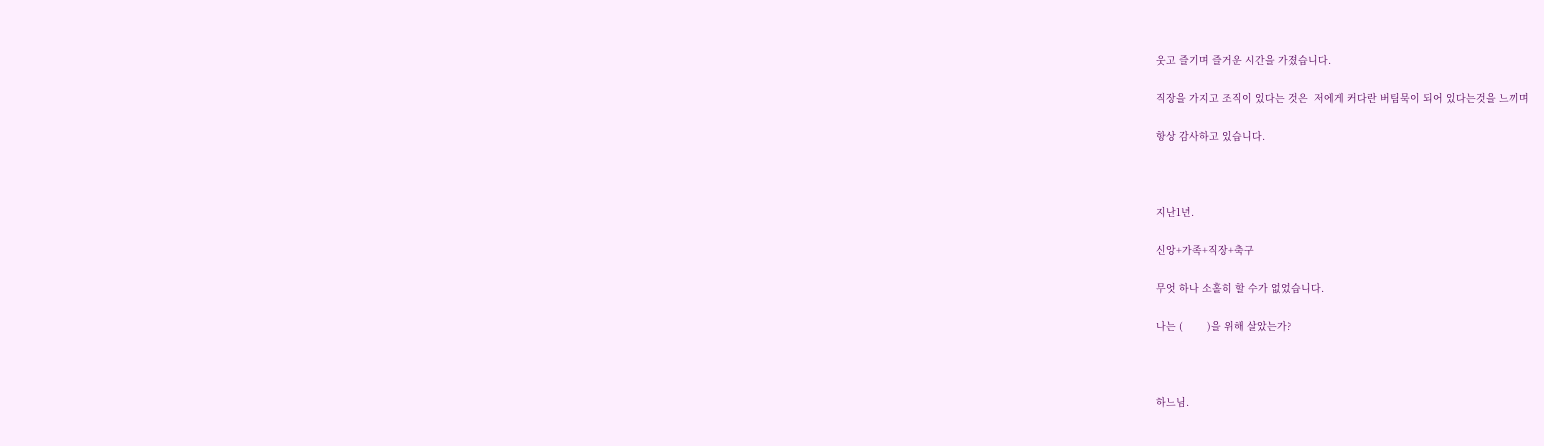웃고 즐기며 즐거운 시간을 가졌습니다.

직장을 가지고 조직이 있다는 것은  저에게 커다란 버팀묵이 되어 있다는것을 느끼며

항상 감사하고 있습니다.



지난1년.

신앙+가족+직장+축구

무엇 하나 소홀히 할 수가 없었습니다.

나는 (        )을 위해 살았는가?



하느님.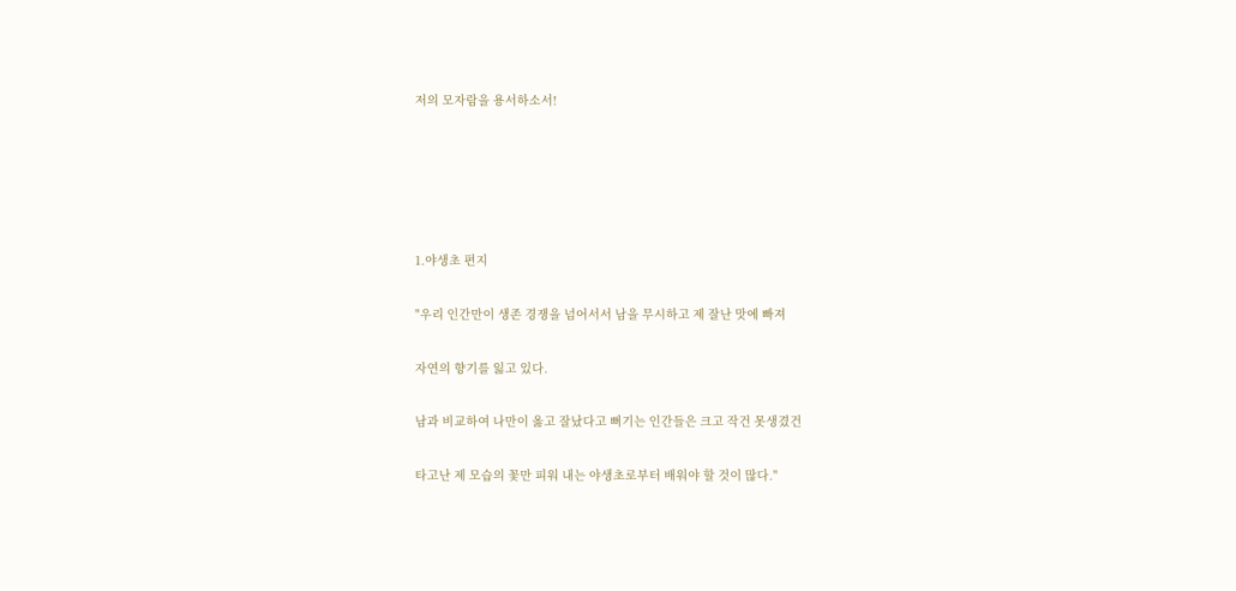저의 모자람을 용서하소서!





1.야생초 편지

"우리 인간만이 생존 경쟁을 넘어서서 남을 무시하고 제 잘난 맛에 빠져

자연의 향기를 잃고 있다.

남과 비교하여 나만이 옳고 잘났다고 뻐기는 인간들은 크고 작건 못생겼건

타고난 제 모습의 꽃만 피워 내는 야생초로부터 배워야 할 것이 많다."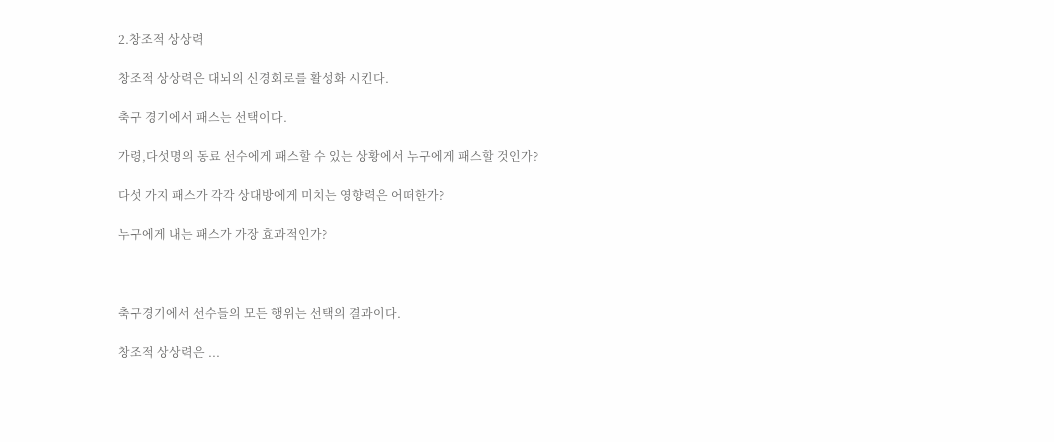2.창조적 상상력

창조적 상상력은 대뇌의 신경회로를 활성화 시킨다.

축구 경기에서 패스는 선택이다.

가령,다섯명의 동료 선수에게 패스할 수 있는 상황에서 누구에게 패스할 것인가?

다섯 가지 패스가 각각 상대방에게 미치는 영향력은 어떠한가?

누구에게 내는 패스가 가장 효과적인가?



축구경기에서 선수들의 모든 행위는 선택의 결과이다.

창조적 상상력은 ...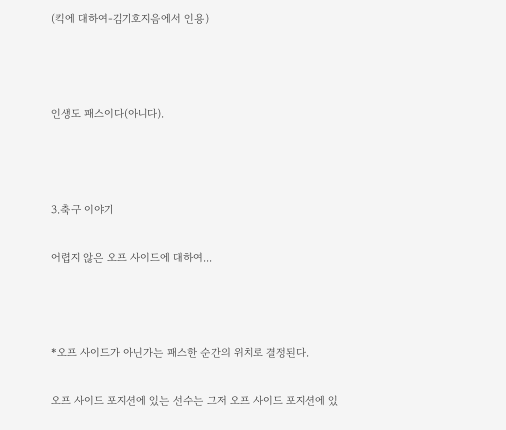(킥에 대하여-김기호지음에서 인용)



인생도 패스이다(아니다).



3.축구 이야기

어렵지 않은 오프 사이드에 대하여...



*오프 사이드가 아닌가는 패스한 순간의 위치로 결정된다.

오프 사이드 포지션에 있는 선수는 그저 오프 사이드 포지션에 있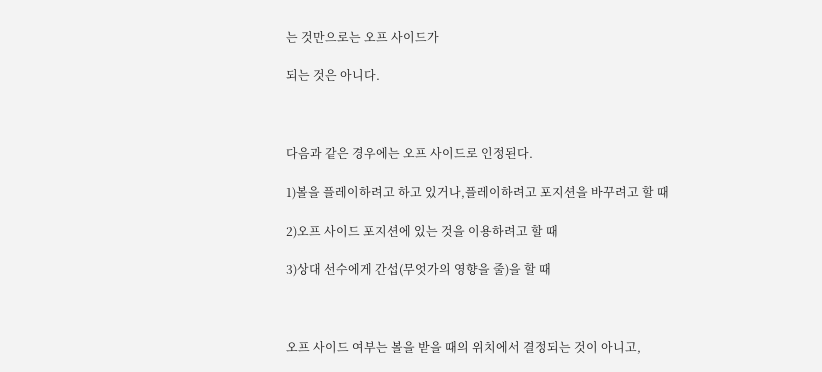는 것만으로는 오프 사이드가

되는 것은 아니다.



다음과 같은 경우에는 오프 사이드로 인정된다.

1)볼을 플레이하려고 하고 있거나,플레이하려고 포지션을 바꾸려고 할 때

2)오프 사이드 포지션에 있는 것을 이용하려고 할 때

3)상대 선수에게 간섭(무엇가의 영향을 줄)을 할 때



오프 사이드 여부는 볼을 받을 때의 위치에서 결정되는 것이 아니고,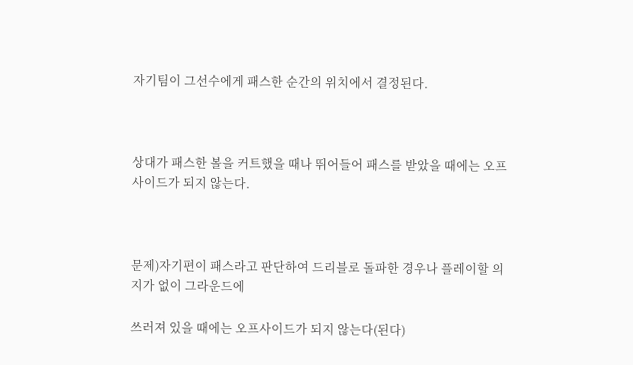자기팀이 그선수에게 패스한 순간의 위치에서 결정된다.



상대가 패스한 볼을 커트했을 때나 뛰어들어 패스를 받았을 때에는 오프 사이드가 되지 않는다.



문제)자기편이 패스라고 판단하여 드리블로 돌파한 경우나 플레이할 의지가 없이 그라운드에

쓰러져 있을 때에는 오프사이드가 되지 않는다(된다)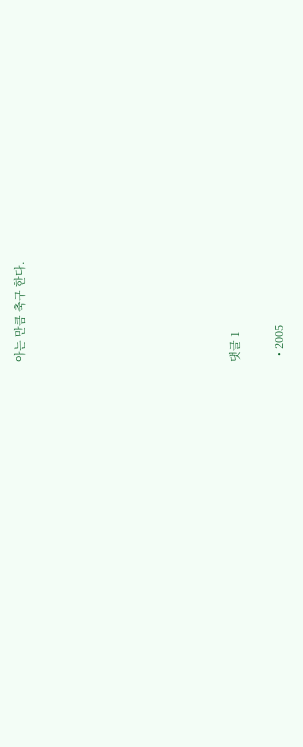아는 만큼 축구 한다.









댓글 1

  • 2005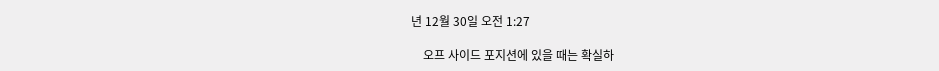년 12월 30일 오전 1:27

    오프 사이드 포지션에 있을 때는 확실하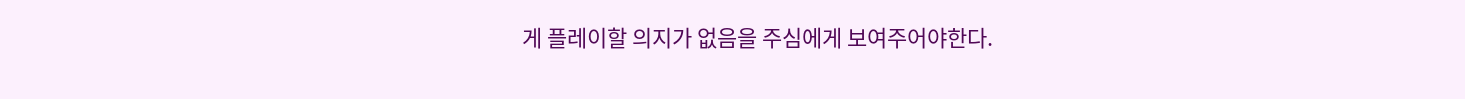게 플레이할 의지가 없음을 주심에게 보여주어야한다.